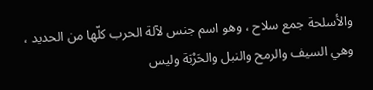والأسلحة جمع سلاح ، وهو اسم جنس لآلة الحرب كلّها من الحديد ، وهي السيف والرمح والنبل والحَرْبَة وليس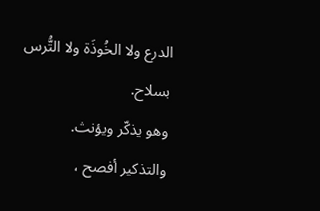الدرع ولا الخُوذَة ولا التُّرس بسلاح.
وهو يذكّر ويؤنث.
والتذكير أفصح ،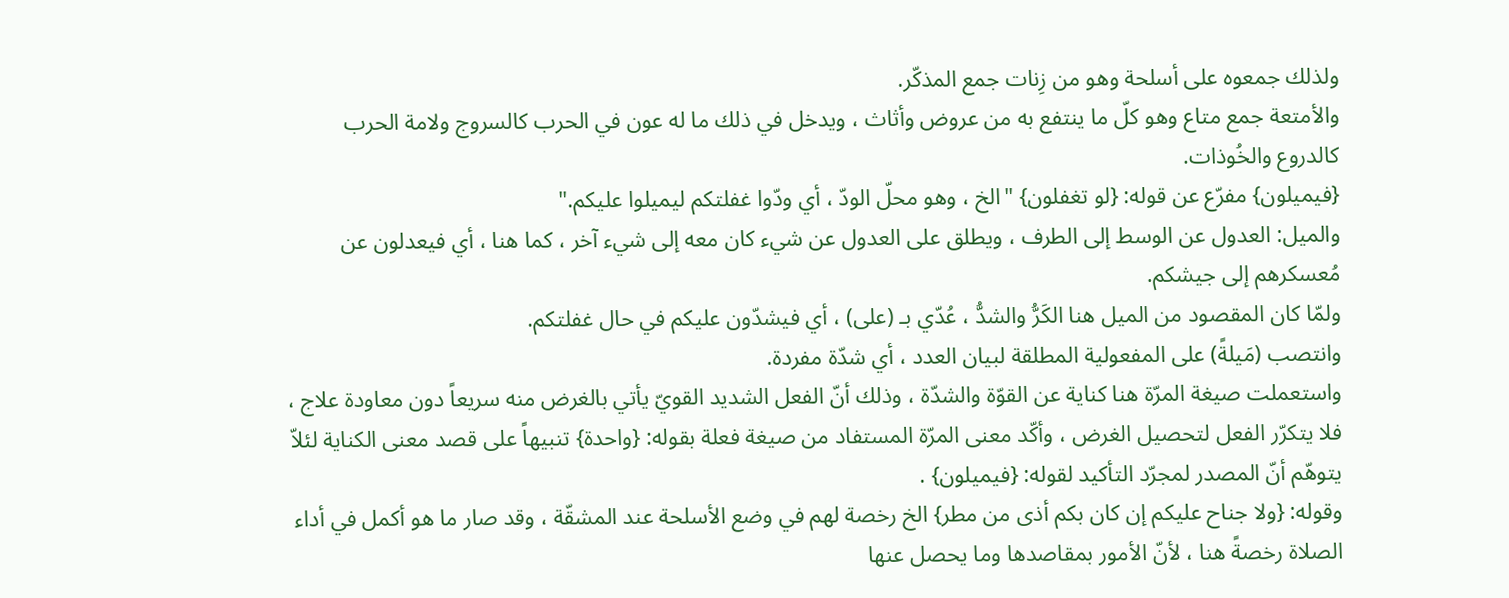ولذلك جمعوه على أسلحة وهو من زِنات جمع المذكّر.
والأمتعة جمع متاع وهو كلّ ما ينتفع به من عروض وأثاث ، ويدخل في ذلك ما له عون في الحرب كالسروج ولامة الحرب كالدروع والخُوذات.
{فيميلون} مفرّع عن قوله: {لو تغفلون} "الخ ، وهو محلّ الودّ ، أي ودّوا غفلتكم ليميلوا عليكم."
والميل: العدول عن الوسط إلى الطرف ، ويطلق على العدول عن شيء كان معه إلى شيء آخر ، كما هنا ، أي فيعدلون عن مُعسكرهم إلى جيشكم.
ولمّا كان المقصود من الميل هنا الكَرُّ والشدُّ ، عُدّي بـ (على) ، أي فيشدّون عليكم في حال غفلتكم.
وانتصب (مَيلةً) على المفعولية المطلقة لبيان العدد ، أي شدّة مفردة.
واستعملت صيغة المرّة هنا كناية عن القوّة والشدّة ، وذلك أنّ الفعل الشديد القويّ يأتي بالغرض منه سريعاً دون معاودة علاج ، فلا يتكرّر الفعل لتحصيل الغرض ، وأكّد معنى المرّة المستفاد من صيغة فعلة بقوله: {واحدة} تنبيهاً على قصد معنى الكناية لئلاّ يتوهّم أنّ المصدر لمجرّد التأكيد لقوله: {فيميلون} .
وقوله: {ولا جناح عليكم إن كان بكم أذى من مطر} الخ رخصة لهم في وضع الأسلحة عند المشقّة ، وقد صار ما هو أكمل في أداء الصلاة رخصةً هنا ، لأنّ الأمور بمقاصدها وما يحصل عنها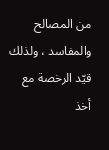من المصالح والمفاسد ، ولذلك قيّد الرخصة مع أخذ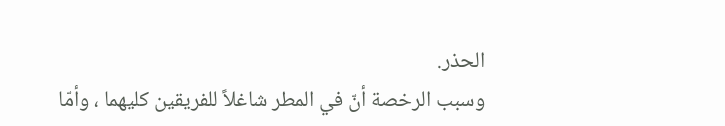الحذر.
وسبب الرخصة أنّ في المطر شاغلاً للفريقين كليهما ، وأمّا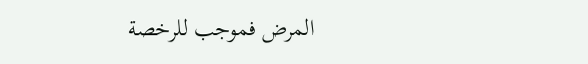المرض فموجب للرخصة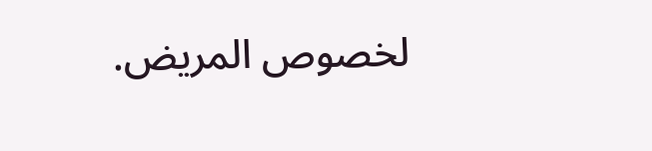لخصوص المريض.